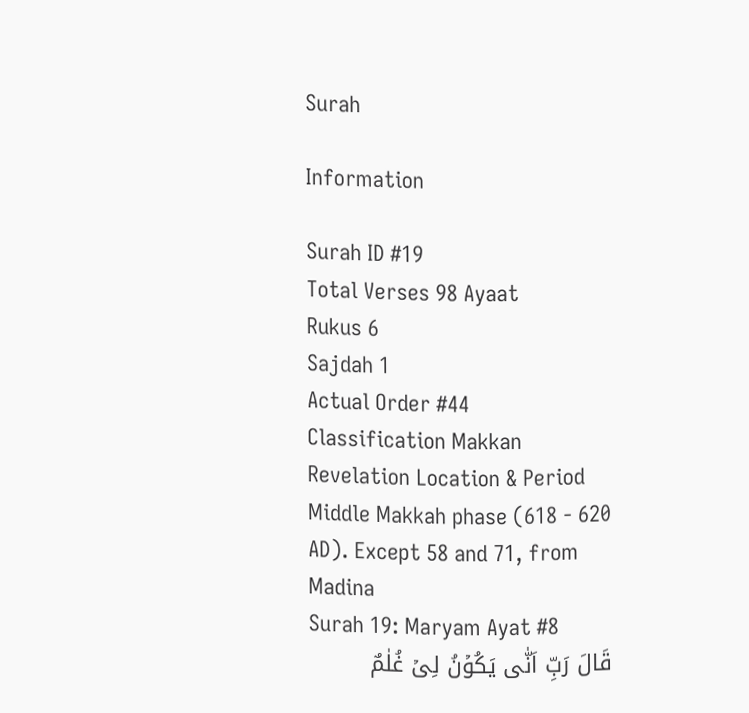Surah

Information

Surah ID #19
Total Verses 98 Ayaat
Rukus 6
Sajdah 1
Actual Order #44
Classification Makkan
Revelation Location & Period Middle Makkah phase (618 - 620 AD). Except 58 and 71, from Madina
Surah 19: Maryam Ayat #8
قَالَ رَبِّ اَنّٰى يَكُوۡنُ لِىۡ غُلٰمٌ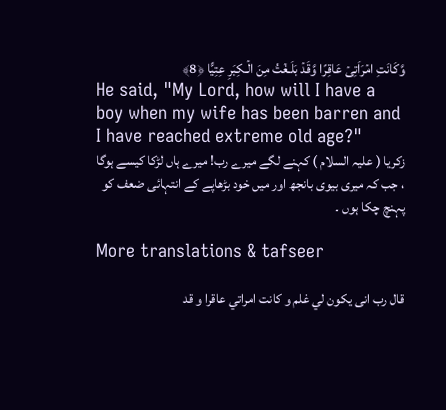وَّكَانَتِ امۡرَاَتِىۡ عَاقِرًا وَّقَدۡ بَلَـغۡتُ مِنَ الۡـكِبَرِ عِتِيًّا ﴿8﴾
He said, "My Lord, how will I have a boy when my wife has been barren and I have reached extreme old age?"
زکریا ( علیہ السلام ) کہنے لگے میرے رب! میرے ہاں لڑکا کیسے ہوگا ، جب کہ میری بیوی بانجھ اور میں خود بڑھاپے کے انتہائی ضعف کو پہنچ چکا ہوں ۔

More translations & tafseer

قال رب انى يكون لي غلم و كانت امراتي عاقرا و قد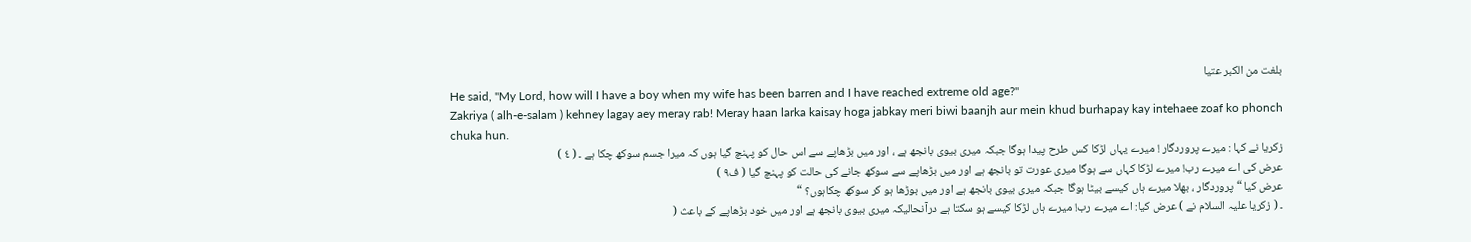بلغت من الكبر عتيا
He said, "My Lord, how will I have a boy when my wife has been barren and I have reached extreme old age?"
Zakriya ( alh-e-salam ) kehney lagay aey meray rab! Meray haan larka kaisay hoga jabkay meri biwi baanjh aur mein khud burhapay kay intehaee zoaf ko phonch chuka hun.
زکریا نے کہا : میرے پروردگار ! میرے یہاں لڑکا کس طرح پیدا ہوگا جبکہ میری بیوی بانجھ ہے ، اور میں بڑھاپے سے اس حال کو پہنچ گیا ہوں کہ میرا جسم سوکھ چکا ہے ۔ ( ٤ )
عرض کی اے میرے رب! میرے لڑکا کہاں سے ہوگا میری عورت تو بانجھ ہے اور میں بڑھاپے سے سوکھ جانے کی حالت کو پہنچ گیا ( ف۹ )
عرض کیا “ پروردگار ، بھلا میرے ہاں کیسے بیٹا ہوگا جبکہ میری بیوی بانجھ ہے اور میں بوڑھا ہو کر سوکھ چکاہوں؟ “
۔ ( زکریا علیہ السلام نے ) عرض کیا: اے میرے رب! میرے ہاں لڑکا کیسے ہو سکتا ہے درآنحالیکہ میری بیوی بانجھ ہے اور میں خود بڑھاپے کے باعث (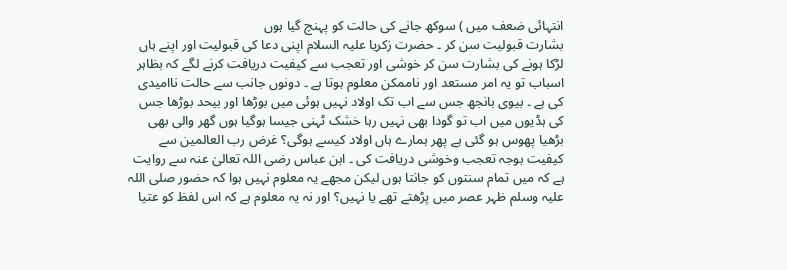انتہائی ضعف میں ) سوکھ جانے کی حالت کو پہنچ گیا ہوں
بشارت قبولیت سن کر ۔ حضرت زکریا علیہ السلام اپنی دعا کی قبولیت اور اپنے ہاں لڑکا ہونے کی بشارت سن کر خوشی اور تعجب سے کیفیت دریافت کرنے لگے کہ بظاہر اسباب تو یہ امر مستعد اور ناممکن معلوم ہوتا ہے ۔ دونوں جانب سے حالت ناامیدی کی ہے ۔ بیوی بانجھ جس سے اب تک اولاد نہیں ہوئی میں بوڑھا اور بیحد بوڑھا جس کی ہڈیوں میں اب تو گودا بھی نہیں رہا خشک ٹہنی جیسا ہوگیا ہوں گھر والی بھی بڑھیا پھوس ہو گئی ہے پھر ہمارے ہاں اولاد کیسے ہوگی؟ غرض رب العالمین سے کیفیت بوجہ تعجب وخوشی دریافت کی ۔ ابن عباس رضی اللہ تعالیٰ عنہ سے روایت ہے کہ میں تمام سنتوں کو جانتا ہوں لیکن مجھے یہ معلوم نہیں ہوا کہ حضور صلی اللہ علیہ وسلم ظہر عصر میں پڑھتے تھے یا نہیں؟ اور نہ یہ معلوم ہے کہ اس لفظ کو عتیا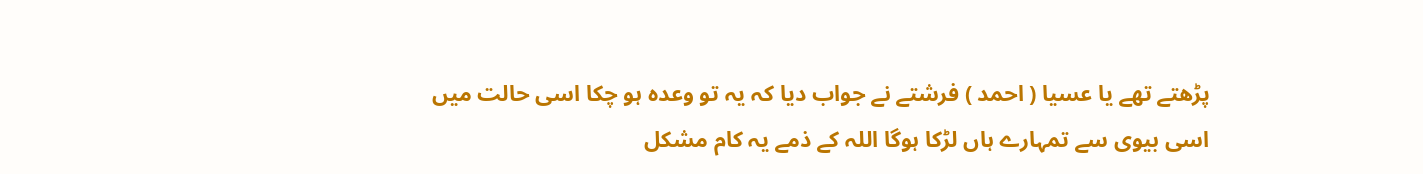پڑھتے تھے یا عسیا ( احمد ) فرشتے نے جواب دیا کہ یہ تو وعدہ ہو چکا اسی حالت میں اسی بیوی سے تمہارے ہاں لڑکا ہوگا اللہ کے ذمے یہ کام مشکل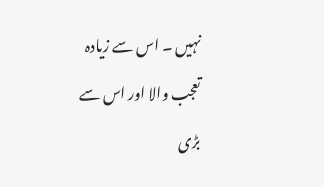نہیں ۔ اس سے زیادہ تعجب والا اور اس سے بڑی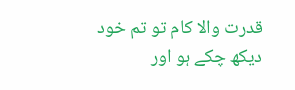قدرت والا کام تو تم خود دیکھ چکے ہو اور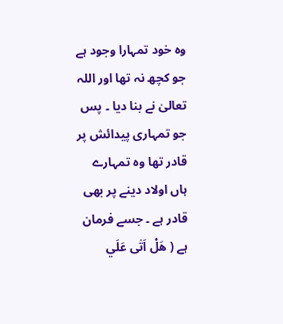وہ خود تمہارا وجود ہے جو کچھ نہ تھا اور اللہ تعالیٰ نے بنا دیا ۔ پس جو تمہاری پیدائش پر قادر تھا وہ تمہارے ہاں اولاد دینے پر بھی قادر ہے ۔ جسے فرمان ہے ( هَلْ اَتٰى عَلَي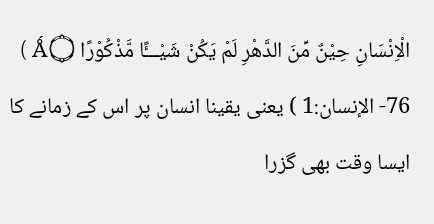الْاِنْسَانِ حِيْنٌ مِّنَ الدَّهْرِ لَمْ يَكُنْ شَيْـــًٔا مَّذْكُوْرًا Ǻ۝ ) 76- الإنسان:1 ) یعنی یقینا انسان پر اس کے زمانے کا ایسا وقت بھی گزرا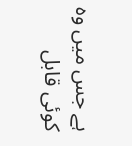ہے جس میں وہ کوئی قابل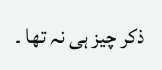ذکر چیز ہی نہ تھا ۔